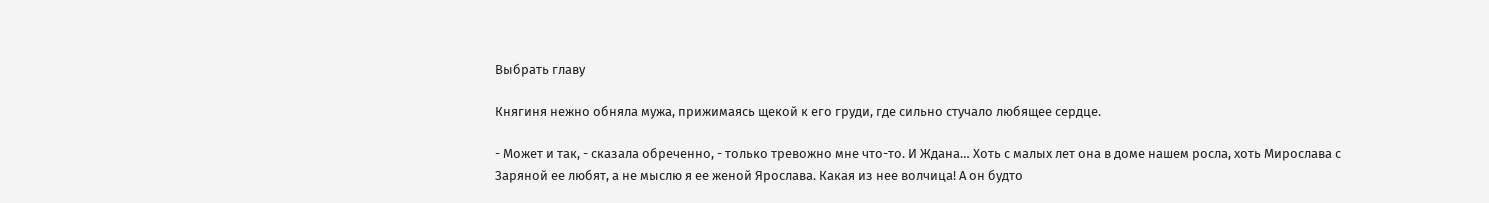Выбрать главу

Княгиня нежно обняла мужа, прижимаясь щекой к его груди, где сильно стучало любящее сердце.

- Может и так, - сказала обреченно, - только тревожно мне что-то. И Ждана… Хоть с малых лет она в доме нашем росла, хоть Мирослава с Заряной ее любят, а не мыслю я ее женой Ярослава. Какая из нее волчица! А он будто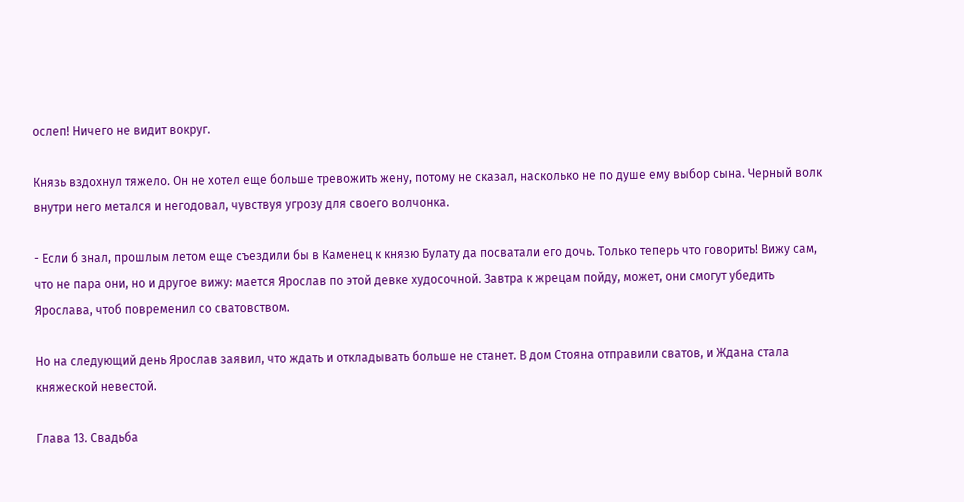ослеп! Ничего не видит вокруг.

Князь вздохнул тяжело. Он не хотел еще больше тревожить жену, потому не сказал, насколько не по душе ему выбор сына. Черный волк внутри него метался и негодовал, чувствуя угрозу для своего волчонка.

- Если б знал, прошлым летом еще съездили бы в Каменец к князю Булату да посватали его дочь. Только теперь что говорить! Вижу сам, что не пара они, но и другое вижу: мается Ярослав по этой девке худосочной. Завтра к жрецам пойду, может, они смогут убедить Ярослава, чтоб повременил со сватовством.

Но на следующий день Ярослав заявил, что ждать и откладывать больше не станет. В дом Стояна отправили сватов, и Ждана стала княжеской невестой.

Глава 13. Свадьба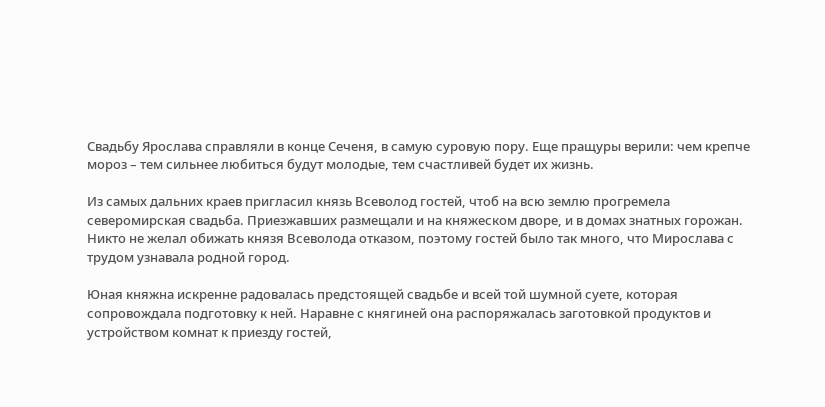Свадьбу Ярослава справляли в конце Сеченя, в самую суровую пору. Еще пращуры верили: чем крепче мороз – тем сильнее любиться будут молодые, тем счастливей будет их жизнь.

Из самых дальних краев пригласил князь Всеволод гостей, чтоб на всю землю прогремела северомирская свадьба. Приезжавших размещали и на княжеском дворе, и в домах знатных горожан. Никто не желал обижать князя Всеволода отказом, поэтому гостей было так много, что Мирослава с трудом узнавала родной город.

Юная княжна искренне радовалась предстоящей свадьбе и всей той шумной суете, которая сопровождала подготовку к ней. Наравне с княгиней она распоряжалась заготовкой продуктов и устройством комнат к приезду гостей,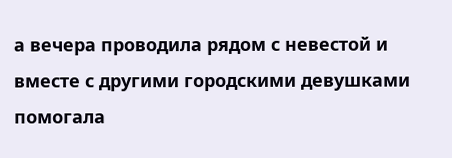а вечера проводила рядом с невестой и вместе с другими городскими девушками помогала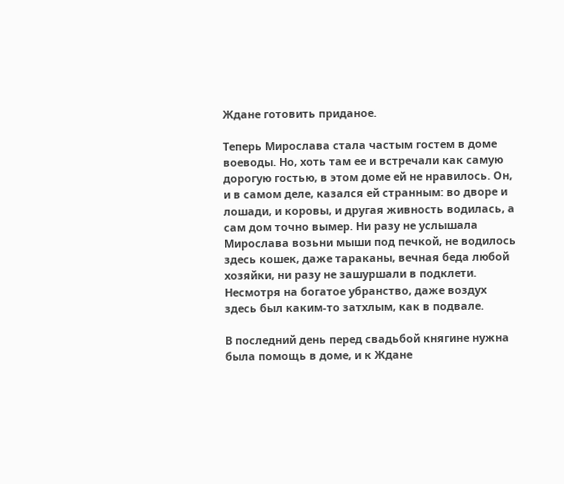Ждане готовить приданое.

Теперь Мирослава стала частым гостем в доме воеводы. Но, хоть там ее и встречали как самую дорогую гостью, в этом доме ей не нравилось. Он, и в самом деле, казался ей странным: во дворе и лошади, и коровы, и другая живность водилась, а сам дом точно вымер. Ни разу не услышала Мирослава возьни мыши под печкой, не водилось здесь кошек, даже тараканы, вечная беда любой хозяйки, ни разу не зашуршали в подклети. Несмотря на богатое убранство, даже воздух здесь был каким-то затхлым, как в подвале.

В последний день перед свадьбой княгине нужна была помощь в доме, и к Ждане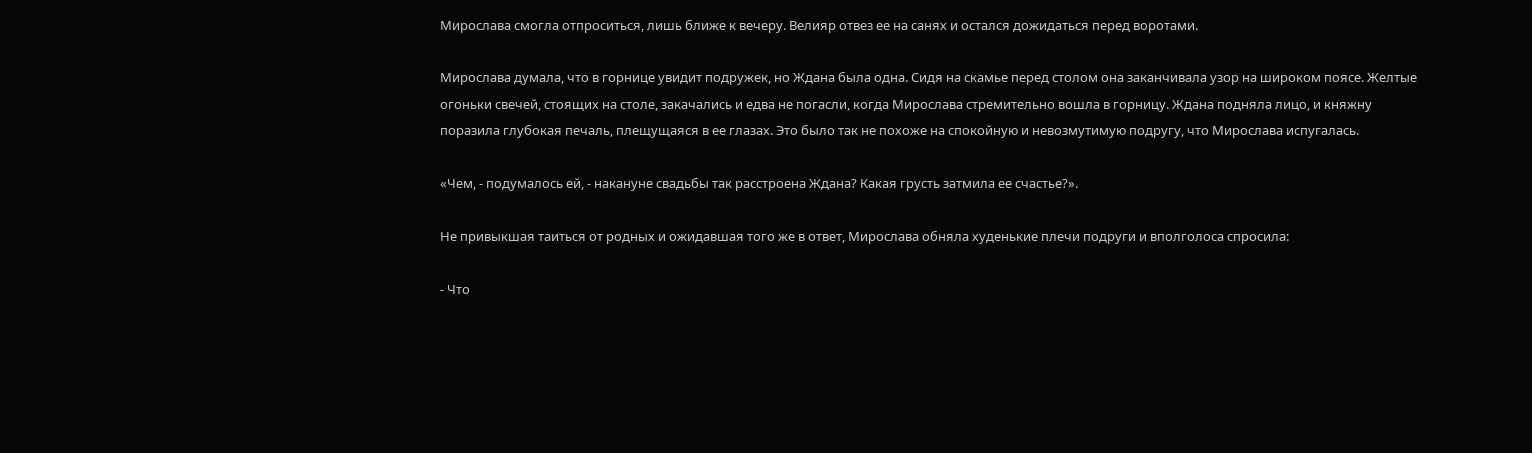Мирослава смогла отпроситься, лишь ближе к вечеру. Велияр отвез ее на санях и остался дожидаться перед воротами.

Мирослава думала, что в горнице увидит подружек, но Ждана была одна. Сидя на скамье перед столом она заканчивала узор на широком поясе. Желтые огоньки свечей, стоящих на столе, закачались и едва не погасли, когда Мирослава стремительно вошла в горницу. Ждана подняла лицо, и княжну поразила глубокая печаль, плещущаяся в ее глазах. Это было так не похоже на спокойную и невозмутимую подругу, что Мирослава испугалась.

«Чем, - подумалось ей, - накануне свадьбы так расстроена Ждана? Какая грусть затмила ее счастье?».

Не привыкшая таиться от родных и ожидавшая того же в ответ, Мирослава обняла худенькие плечи подруги и вполголоса спросила:

- Что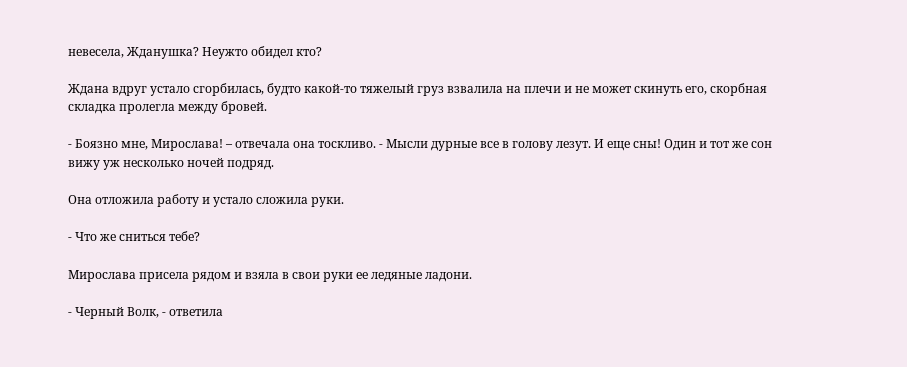невесела, Жданушка? Неужто обидел кто?

Ждана вдруг устало сгорбилась, будто какой-то тяжелый груз взвалила на плечи и не может скинуть его, скорбная складка пролегла между бровей.

- Боязно мне, Мирослава! – отвечала она тоскливо. - Мысли дурные все в голову лезут. И еще сны! Один и тот же сон вижу уж несколько ночей подряд.

Она отложила работу и устало сложила руки.

- Что же сниться тебе?

Мирослава присела рядом и взяла в свои руки ее ледяные ладони.

- Черный Волк, - ответила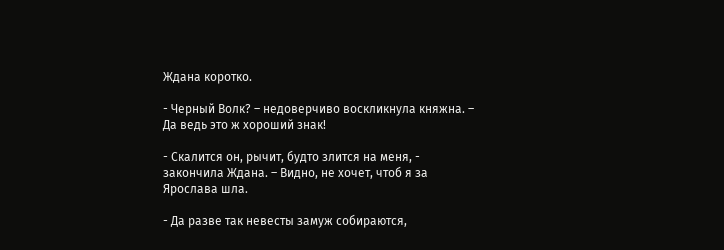Ждана коротко.

- Черный Волк? – недоверчиво воскликнула княжна. – Да ведь это ж хороший знак!

- Скалится он, рычит, будто злится на меня, - закончила Ждана. – Видно, не хочет, чтоб я за Ярослава шла.

- Да разве так невесты замуж собираются,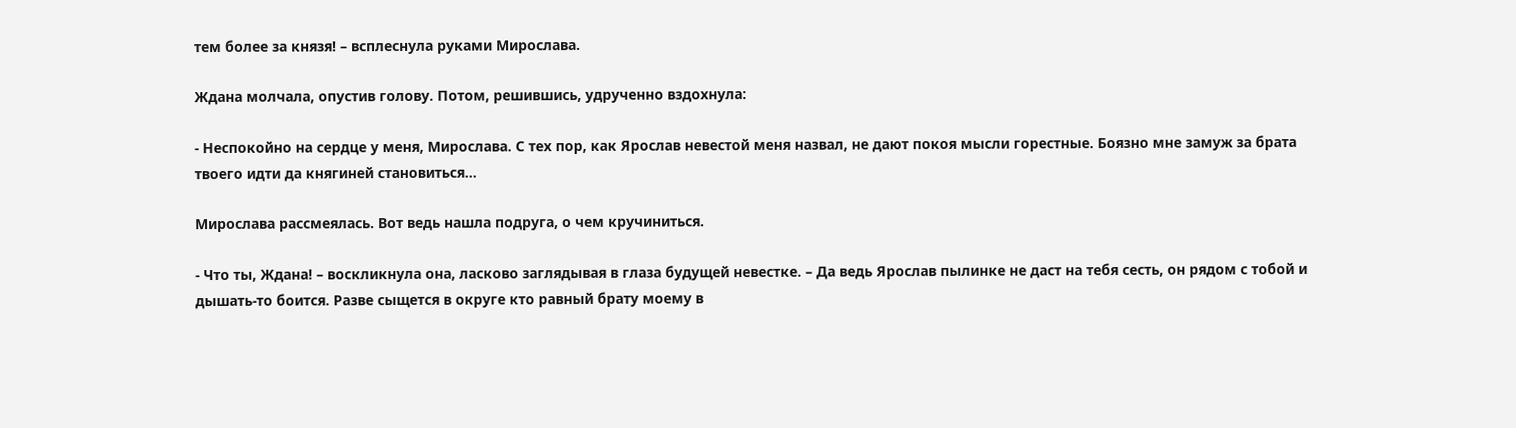тем более за князя! – всплеснула руками Мирослава.

Ждана молчала, опустив голову. Потом, решившись, удрученно вздохнула:

- Неспокойно на сердце у меня, Мирослава. С тех пор, как Ярослав невестой меня назвал, не дают покоя мысли горестные. Боязно мне замуж за брата твоего идти да княгиней становиться…

Мирослава рассмеялась. Вот ведь нашла подруга, о чем кручиниться.

- Что ты, Ждана! – воскликнула она, ласково заглядывая в глаза будущей невестке. – Да ведь Ярослав пылинке не даст на тебя сесть, он рядом с тобой и дышать-то боится. Разве сыщется в округе кто равный брату моему в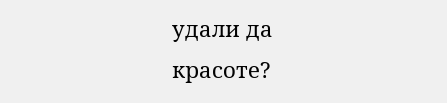удали да красоте?